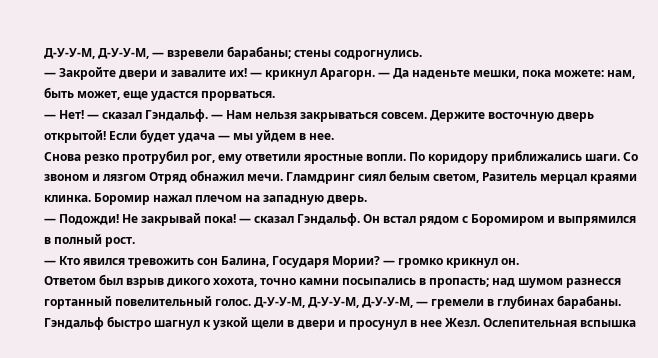Д-У-У-М, Д-У-У-М, — взревели барабаны; стены содрогнулись.
— Закройте двери и завалите их! — крикнул Арагорн. — Да наденьте мешки, пока можете: нам, быть может, еще удастся прорваться.
— Нет! — сказал Гэндальф. — Нам нельзя закрываться совсем. Держите восточную дверь открытой! Если будет удача — мы уйдем в нее.
Снова резко протрубил рог, ему ответили яростные вопли. По коридору приближались шаги. Со звоном и лязгом Отряд обнажил мечи. Гламдринг сиял белым светом, Разитель мерцал краями клинка. Боромир нажал плечом на западную дверь.
— Подожди! Не закрывай пока! — сказал Гэндальф. Он встал рядом с Боромиром и выпрямился в полный рост.
— Кто явился тревожить сон Балина, Государя Мории? — громко крикнул он.
Ответом был взрыв дикого хохота, точно камни посыпались в пропасть; над шумом разнесся гортанный повелительный голос. Д-У-У-М, Д-У-У-М, Д-У-У-М, — гремели в глубинах барабаны.
Гэндальф быстро шагнул к узкой щели в двери и просунул в нее Жезл. Ослепительная вспышка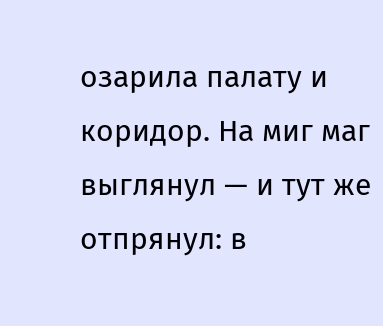озарила палату и коридор. На миг маг выглянул — и тут же отпрянул: в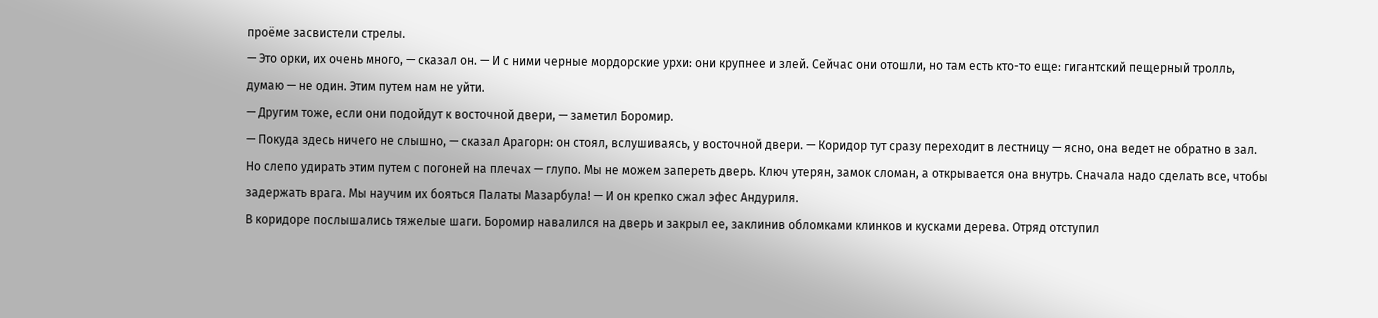проёме засвистели стрелы.
— Это орки, их очень много, — сказал он. — И с ними черные мордорские урхи: они крупнее и злей. Сейчас они отошли, но там есть кто-то еще: гигантский пещерный тролль, думаю — не один. Этим путем нам не уйти.
— Другим тоже, если они подойдут к восточной двери, — заметил Боромир.
— Покуда здесь ничего не слышно, — сказал Арагорн: он стоял, вслушиваясь, у восточной двери. — Коридор тут сразу переходит в лестницу — ясно, она ведет не обратно в зал. Но слепо удирать этим путем с погоней на плечах — глупо. Мы не можем запереть дверь. Ключ утерян, замок сломан, а открывается она внутрь. Сначала надо сделать все, чтобы задержать врага. Мы научим их бояться Палаты Мазарбула! — И он крепко сжал эфес Андуриля.
В коридоре послышались тяжелые шаги. Боромир навалился на дверь и закрыл ее, заклинив обломками клинков и кусками дерева. Отряд отступил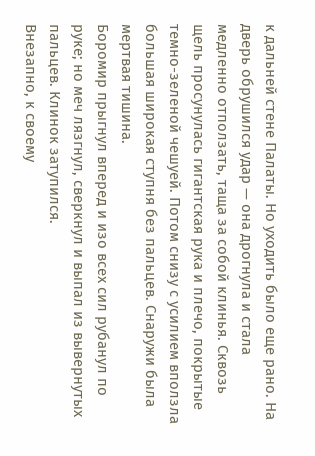к дальней стене Палаты. Но уходить было еще рано. На дверь обрушился удар — она дрогнула и стала медленно отползать, таща за собой клинья. Сквозь щель просунулась гигантская рука и плечо, покрытые темно-зеленой чешуей. Потом снизу с усилием вползла большая широкая ступня без пальцев. Снаружи была мертвая тишина.
Боромир прыгнул вперед и изо всех сил рубанул по руке; но меч лязгнул, сверкнул и выпал из вывернутых пальцев. Клинок затупился.
Внезапно, к своему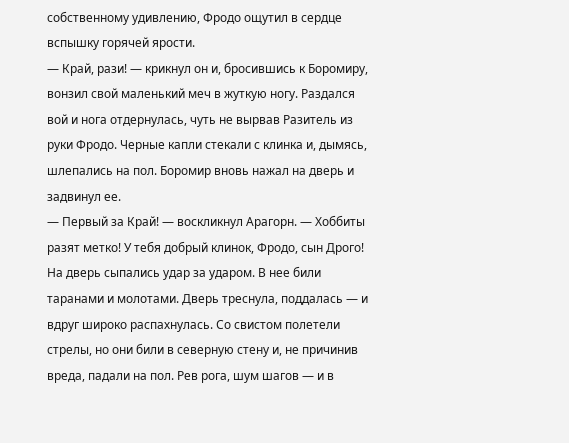собственному удивлению, Фродо ощутил в сердце вспышку горячей ярости.
— Край, рази! — крикнул он и, бросившись к Боромиру, вонзил свой маленький меч в жуткую ногу. Раздался вой и нога отдернулась, чуть не вырвав Разитель из руки Фродо. Черные капли стекали с клинка и, дымясь, шлепались на пол. Боромир вновь нажал на дверь и задвинул ее.
— Первый за Край! — воскликнул Арагорн. — Хоббиты разят метко! У тебя добрый клинок, Фродо, сын Дрого!
На дверь сыпались удар за ударом. В нее били таранами и молотами. Дверь треснула, поддалась — и вдруг широко распахнулась. Со свистом полетели стрелы, но они били в северную стену и, не причинив вреда, падали на пол. Рев рога, шум шагов — и в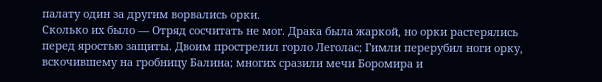палату один за другим ворвались орки.
Сколько их было — Отряд сосчитать не мог. Драка была жаркой, но орки растерялись перед яростью защиты. Двоим прострелил горло Леголас; Гимли перерубил ноги орку, вскочившему на гробницу Балина; многих сразили мечи Боромира и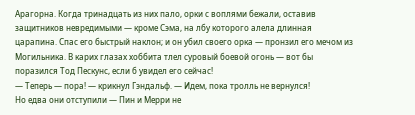Арагорна. Когда тринадцать из них пало, орки с воплями бежали, оставив защитников невредимыми — кроме Сэма, на лбу которого алела длинная царапина. Спас его быстрый наклон; и он убил своего орка — пронзил его мечом из Могильника. В карих глазах хоббита тлел суровый боевой огонь — вот бы поразился Тод Пескунс, если б увидел его сейчас!
— Теперь — пора! — крикнул Гэндальф. — Идем, пока тролль не вернулся!
Но едва они отступили — Пин и Мерри не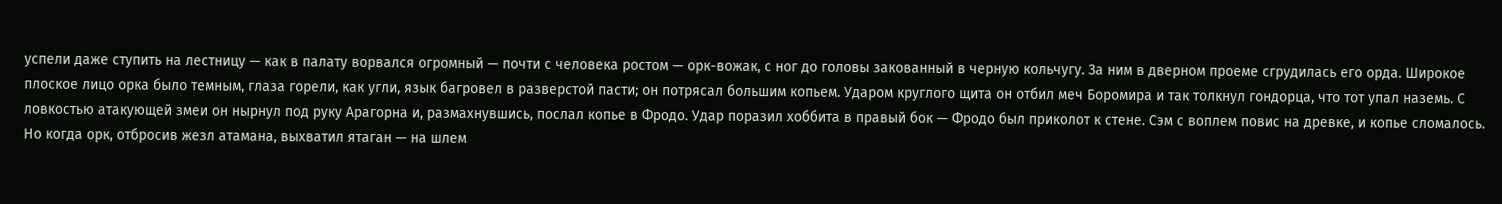успели даже ступить на лестницу — как в палату ворвался огромный — почти с человека ростом — орк-вожак, с ног до головы закованный в черную кольчугу. За ним в дверном проеме сгрудилась его орда. Широкое плоское лицо орка было темным, глаза горели, как угли, язык багровел в разверстой пасти; он потрясал большим копьем. Ударом круглого щита он отбил меч Боромира и так толкнул гондорца, что тот упал наземь. С ловкостью атакующей змеи он нырнул под руку Арагорна и, размахнувшись, послал копье в Фродо. Удар поразил хоббита в правый бок — Фродо был приколот к стене. Сэм с воплем повис на древке, и копье сломалось. Но когда орк, отбросив жезл атамана, выхватил ятаган — на шлем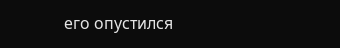его опустился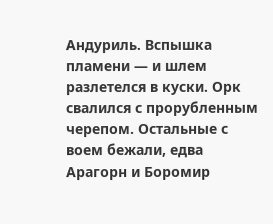Андуриль. Вспышка пламени — и шлем разлетелся в куски. Орк свалился с прорубленным черепом. Остальные с воем бежали, едва Арагорн и Боромир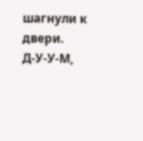шагнули к двери.
Д-У-У-М,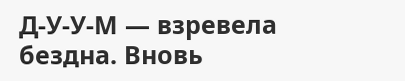Д-У-У-М — взревела бездна. Вновь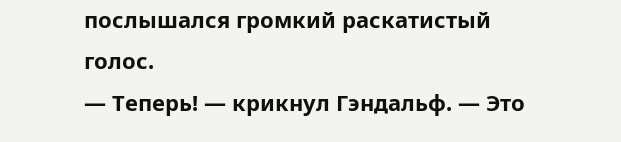послышался громкий раскатистый голос.
— Теперь! — крикнул Гэндальф. — Это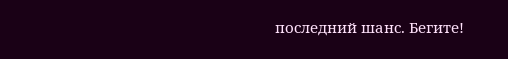последний шанс. Бегите!